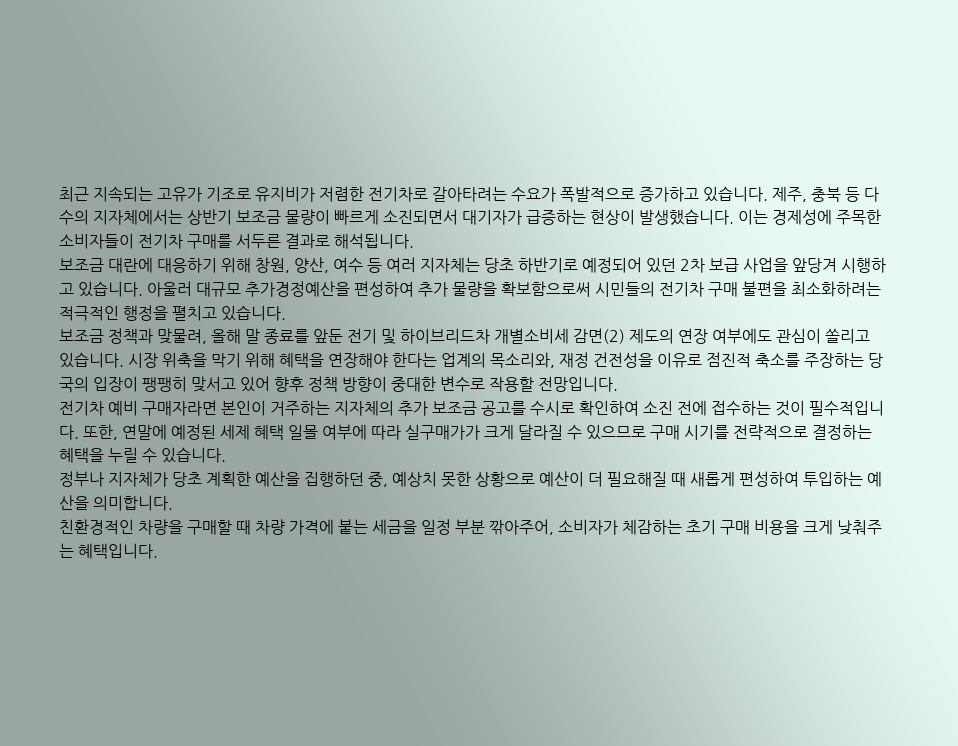최근 지속되는 고유가 기조로 유지비가 저렴한 전기차로 갈아타려는 수요가 폭발적으로 증가하고 있습니다. 제주, 충북 등 다수의 지자체에서는 상반기 보조금 물량이 빠르게 소진되면서 대기자가 급증하는 현상이 발생했습니다. 이는 경제성에 주목한 소비자들이 전기차 구매를 서두른 결과로 해석됩니다.
보조금 대란에 대응하기 위해 창원, 양산, 여수 등 여러 지자체는 당초 하반기로 예정되어 있던 2차 보급 사업을 앞당겨 시행하고 있습니다. 아울러 대규모 추가경정예산을 편성하여 추가 물량을 확보함으로써 시민들의 전기차 구매 불편을 최소화하려는 적극적인 행정을 펼치고 있습니다.
보조금 정책과 맞물려, 올해 말 종료를 앞둔 전기 및 하이브리드차 개별소비세 감면(2) 제도의 연장 여부에도 관심이 쏠리고 있습니다. 시장 위축을 막기 위해 혜택을 연장해야 한다는 업계의 목소리와, 재정 건전성을 이유로 점진적 축소를 주장하는 당국의 입장이 팽팽히 맞서고 있어 향후 정책 방향이 중대한 변수로 작용할 전망입니다.
전기차 예비 구매자라면 본인이 거주하는 지자체의 추가 보조금 공고를 수시로 확인하여 소진 전에 접수하는 것이 필수적입니다. 또한, 연말에 예정된 세제 혜택 일몰 여부에 따라 실구매가가 크게 달라질 수 있으므로 구매 시기를 전략적으로 결정하는 혜택을 누릴 수 있습니다.
정부나 지자체가 당초 계획한 예산을 집행하던 중, 예상치 못한 상황으로 예산이 더 필요해질 때 새롭게 편성하여 투입하는 예산을 의미합니다.
친환경적인 차량을 구매할 때 차량 가격에 붙는 세금을 일정 부분 깎아주어, 소비자가 체감하는 초기 구매 비용을 크게 낮춰주는 혜택입니다.